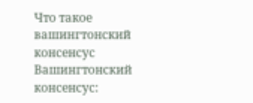Что такое вашингтонский консенсус
Вашингтонский консенсус: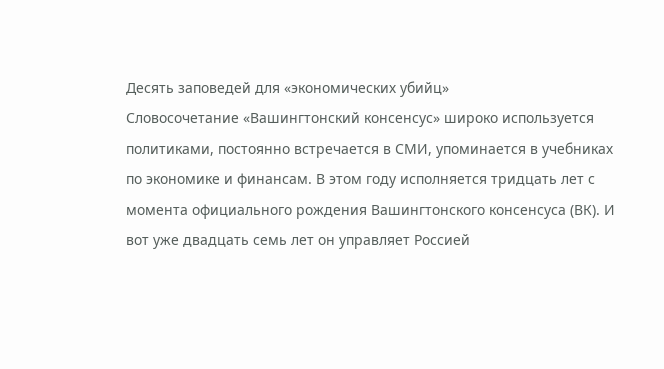Десять заповедей для «экономических убийц»
Словосочетание «Вашингтонский консенсус» широко используется политиками, постоянно встречается в СМИ, упоминается в учебниках по экономике и финансам. В этом году исполняется тридцать лет с момента официального рождения Вашингтонского консенсуса (ВК). И вот уже двадцать семь лет он управляет Россией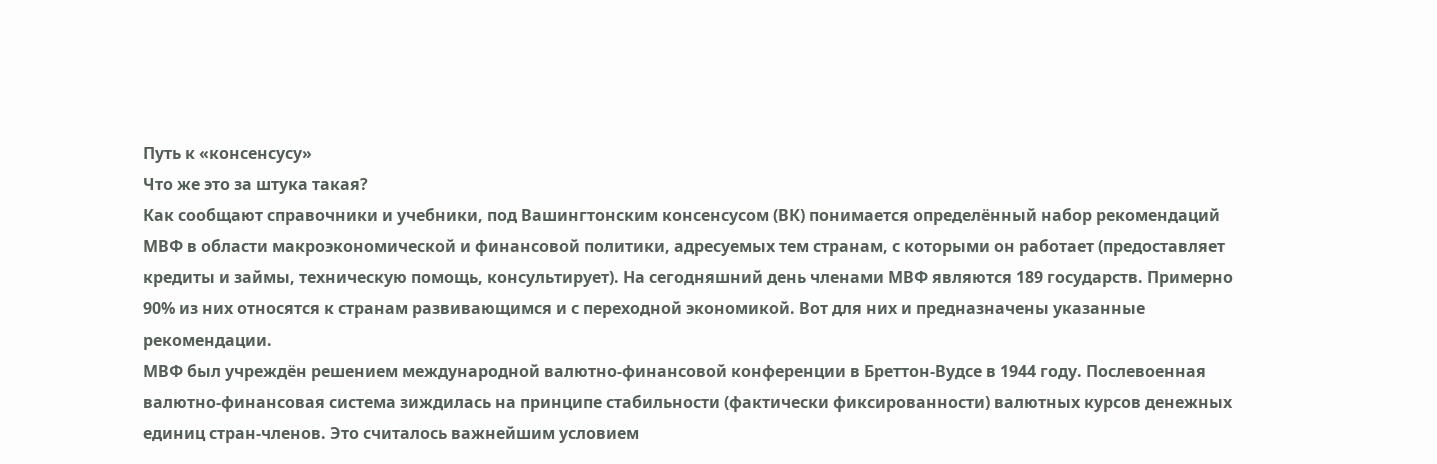Путь к «консенсусу»
Что же это за штука такая?
Как сообщают справочники и учебники, под Вашингтонским консенсусом (ВК) понимается определённый набор рекомендаций МВФ в области макроэкономической и финансовой политики, адресуемых тем странам, с которыми он работает (предоставляет кредиты и займы, техническую помощь, консультирует). На сегодняшний день членами МВФ являются 189 государств. Примерно 90% из них относятся к странам развивающимся и с переходной экономикой. Вот для них и предназначены указанные рекомендации.
МВФ был учреждён решением международной валютно-финансовой конференции в Бреттон-Вудсе в 1944 году. Послевоенная валютно-финансовая система зиждилась на принципе стабильности (фактически фиксированности) валютных курсов денежных единиц стран-членов. Это считалось важнейшим условием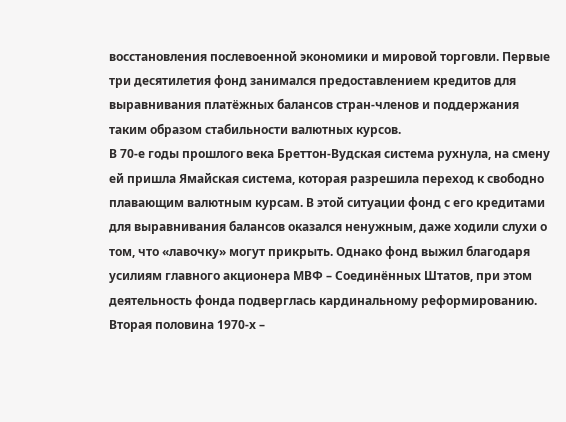восстановления послевоенной экономики и мировой торговли. Первые три десятилетия фонд занимался предоставлением кредитов для выравнивания платёжных балансов стран-членов и поддержания таким образом стабильности валютных курсов.
В 70-е годы прошлого века Бреттон-Вудская система рухнула, на смену ей пришла Ямайская система, которая разрешила переход к свободно плавающим валютным курсам. В этой ситуации фонд с его кредитами для выравнивания балансов оказался ненужным, даже ходили слухи о том, что «лавочку» могут прикрыть. Однако фонд выжил благодаря усилиям главного акционера МВФ – Соединённых Штатов, при этом деятельность фонда подверглась кардинальному реформированию. Вторая половина 1970-х –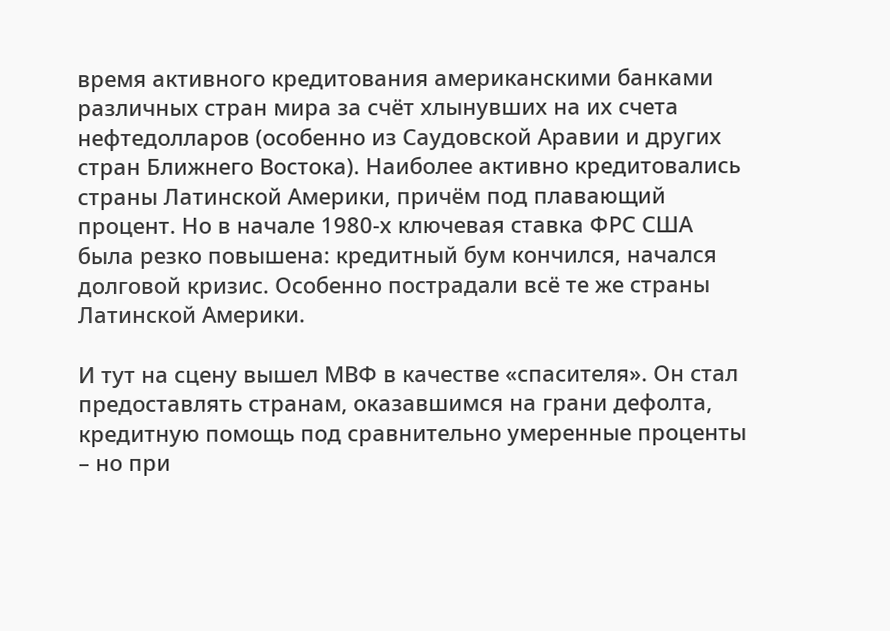время активного кредитования американскими банками различных стран мира за счёт хлынувших на их счета нефтедолларов (особенно из Саудовской Аравии и других стран Ближнего Востока). Наиболее активно кредитовались страны Латинской Америки, причём под плавающий процент. Но в начале 1980-х ключевая ставка ФРС США была резко повышена: кредитный бум кончился, начался долговой кризис. Особенно пострадали всё те же страны Латинской Америки.

И тут на сцену вышел МВФ в качестве «спасителя». Он стал предоставлять странам, оказавшимся на грани дефолта, кредитную помощь под сравнительно умеренные проценты – но при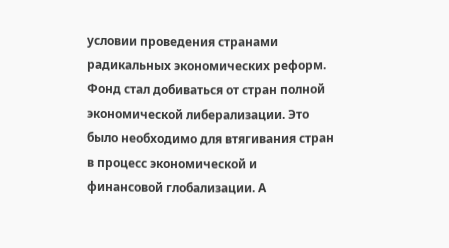условии проведения странами радикальных экономических реформ. Фонд стал добиваться от стран полной экономической либерализации. Это было необходимо для втягивания стран в процесс экономической и финансовой глобализации. А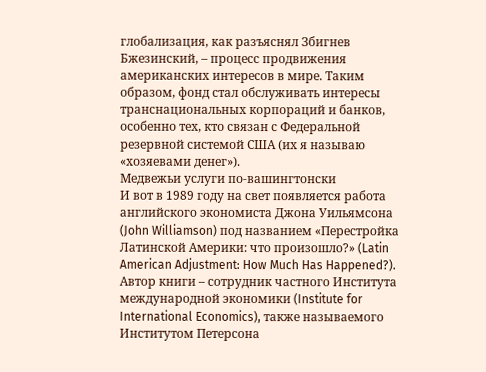глобализация, как разъяснял Збигнев Бжезинский, – процесс продвижения американских интересов в мире. Таким образом, фонд стал обслуживать интересы транснациональных корпораций и банков, особенно тех, кто связан с Федеральной резервной системой США (их я называю «хозяевами денег»).
Медвежьи услуги по-вашингтонски
И вот в 1989 году на свет появляется работа английского экономиста Джона Уильямсона (John Williamson) под названием «Перестройка Латинской Америки: что произошло?» (Latin American Adjustment: How Much Has Happened?). Автор книги – сотрудник частного Института международной экономики (Institute for International Economics), также называемого Институтом Петерсона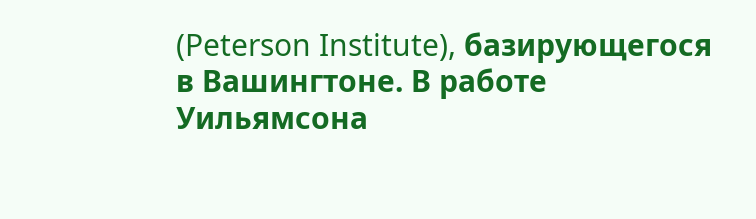(Peterson Institute), базирующегося в Вашингтоне. В работе Уильямсона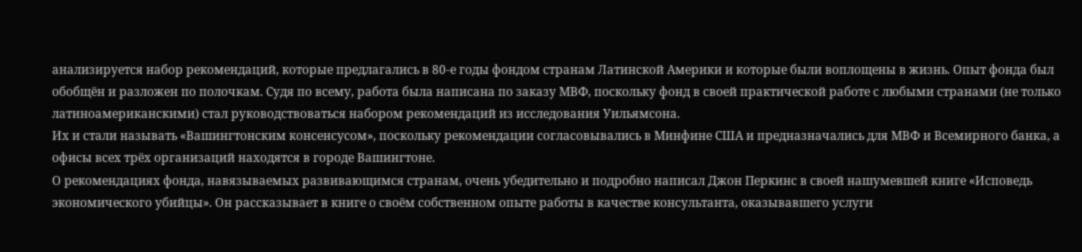анализируется набор рекомендаций, которые предлагались в 80-е годы фондом странам Латинской Америки и которые были воплощены в жизнь. Опыт фонда был обобщён и разложен по полочкам. Судя по всему, работа была написана по заказу МВФ, поскольку фонд в своей практической работе с любыми странами (не только латиноамериканскими) стал руководствоваться набором рекомендаций из исследования Уильямсона.
Их и стали называть «Вашингтонским консенсусом», поскольку рекомендации согласовывались в Минфине США и предназначались для МВФ и Всемирного банка, а офисы всех трёх организаций находятся в городе Вашингтоне.
О рекомендациях фонда, навязываемых развивающимся странам, очень убедительно и подробно написал Джон Перкинс в своей нашумевшей книге «Исповедь экономического убийцы». Он рассказывает в книге о своём собственном опыте работы в качестве консультанта, оказывавшего услуги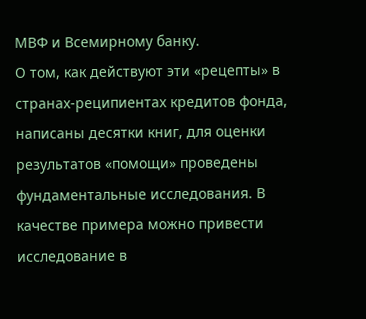МВФ и Всемирному банку.
О том, как действуют эти «рецепты» в странах-реципиентах кредитов фонда, написаны десятки книг, для оценки результатов «помощи» проведены фундаментальные исследования. В качестве примера можно привести исследование в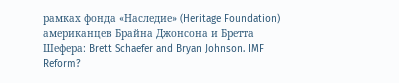рамках фонда «Наследие» (Heritage Foundation) американцев Брайна Джонсона и Бретта Шефера: Brett Schaefer and Bryan Johnson. IMF Reform?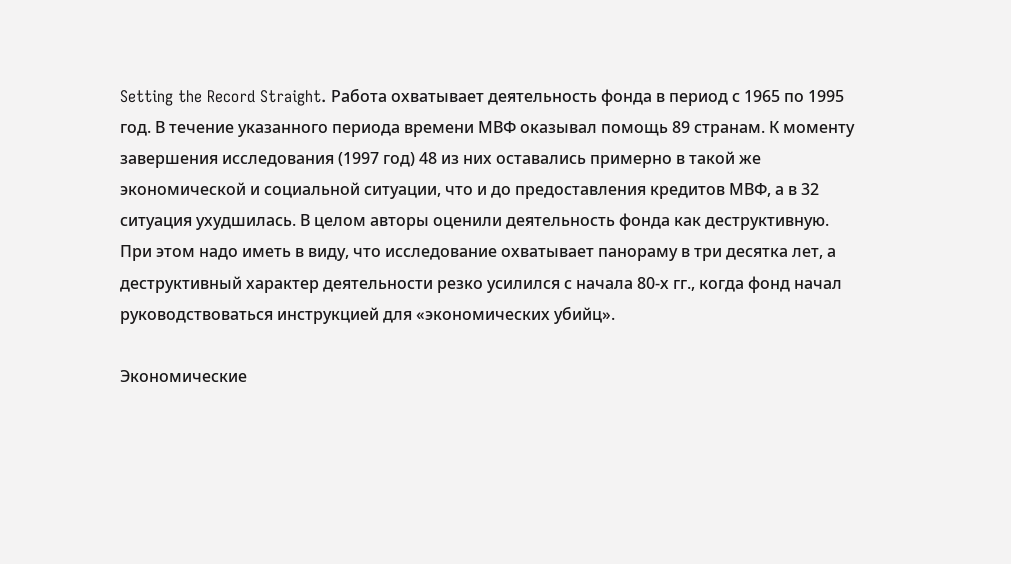Setting the Record Straight. Работа охватывает деятельность фонда в период с 1965 по 1995 год. В течение указанного периода времени МВФ оказывал помощь 89 странам. К моменту завершения исследования (1997 год) 48 из них оставались примерно в такой же экономической и социальной ситуации, что и до предоставления кредитов МВФ, а в 32 ситуация ухудшилась. В целом авторы оценили деятельность фонда как деструктивную. При этом надо иметь в виду, что исследование охватывает панораму в три десятка лет, а деструктивный характер деятельности резко усилился с начала 80-х гг., когда фонд начал руководствоваться инструкцией для «экономических убийц».

Экономические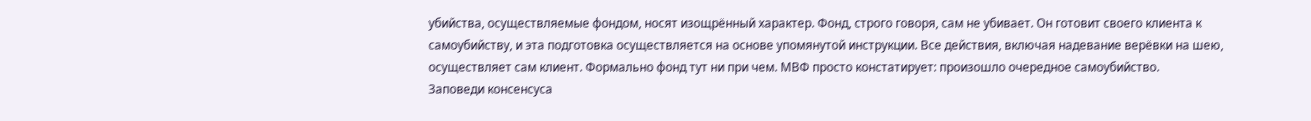убийства, осуществляемые фондом, носят изощрённый характер. Фонд, строго говоря, сам не убивает. Он готовит своего клиента к самоубийству, и эта подготовка осуществляется на основе упомянутой инструкции. Все действия, включая надевание верёвки на шею, осуществляет сам клиент. Формально фонд тут ни при чем. МВФ просто констатирует: произошло очередное самоубийство.
Заповеди консенсуса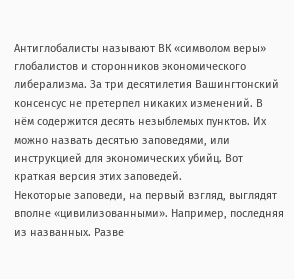Антиглобалисты называют ВК «символом веры» глобалистов и сторонников экономического либерализма. За три десятилетия Вашингтонский консенсус не претерпел никаких изменений. В нём содержится десять незыблемых пунктов. Их можно назвать десятью заповедями, или инструкцией для экономических убийц. Вот краткая версия этих заповедей.
Некоторые заповеди, на первый взгляд, выглядят вполне «цивилизованными». Например, последняя из названных. Разве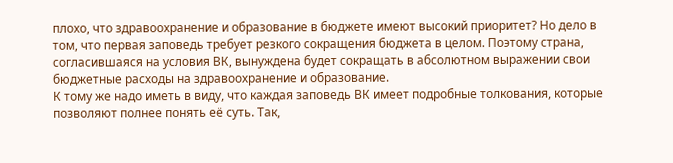плохо, что здравоохранение и образование в бюджете имеют высокий приоритет? Но дело в том, что первая заповедь требует резкого сокращения бюджета в целом. Поэтому страна, согласившаяся на условия ВК, вынуждена будет сокращать в абсолютном выражении свои бюджетные расходы на здравоохранение и образование.
К тому же надо иметь в виду, что каждая заповедь ВК имеет подробные толкования, которые позволяют полнее понять её суть. Так,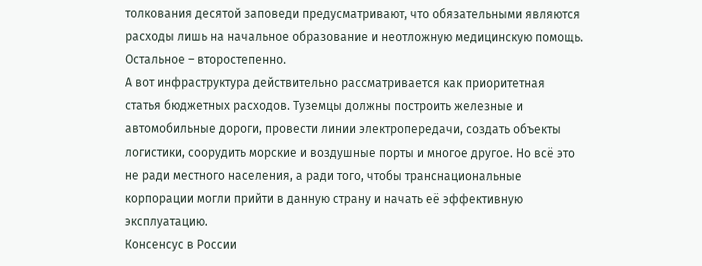толкования десятой заповеди предусматривают, что обязательными являются расходы лишь на начальное образование и неотложную медицинскую помощь. Остальное – второстепенно.
А вот инфраструктура действительно рассматривается как приоритетная статья бюджетных расходов. Туземцы должны построить железные и автомобильные дороги, провести линии электропередачи, создать объекты логистики, соорудить морские и воздушные порты и многое другое. Но всё это не ради местного населения, а ради того, чтобы транснациональные корпорации могли прийти в данную страну и начать её эффективную эксплуатацию.
Консенсус в России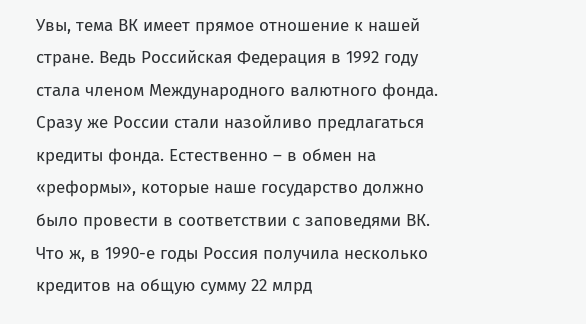Увы, тема ВК имеет прямое отношение к нашей стране. Ведь Российская Федерация в 1992 году стала членом Международного валютного фонда. Сразу же России стали назойливо предлагаться кредиты фонда. Естественно – в обмен на «реформы», которые наше государство должно было провести в соответствии с заповедями ВК.
Что ж, в 1990-е годы Россия получила несколько кредитов на общую сумму 22 млрд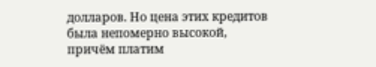долларов. Но цена этих кредитов была непомерно высокой, причём платим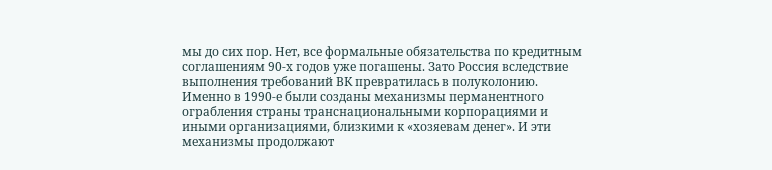мы до сих пор. Нет, все формальные обязательства по кредитным соглашениям 90-х годов уже погашены. Зато Россия вследствие выполнения требований ВК превратилась в полуколонию. Именно в 1990-е были созданы механизмы перманентного ограбления страны транснациональными корпорациями и иными организациями, близкими к «хозяевам денег». И эти механизмы продолжают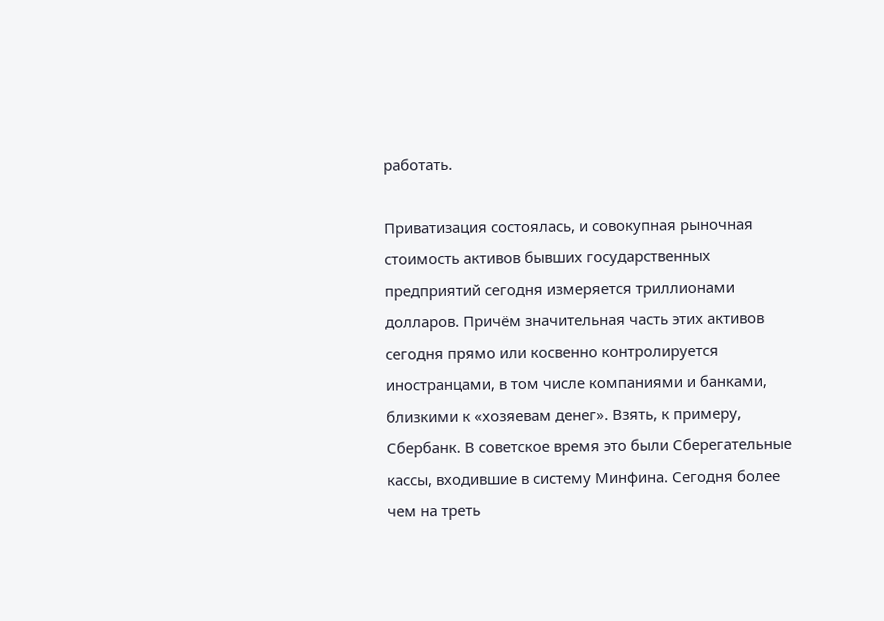работать.

Приватизация состоялась, и совокупная рыночная стоимость активов бывших государственных предприятий сегодня измеряется триллионами долларов. Причём значительная часть этих активов сегодня прямо или косвенно контролируется иностранцами, в том числе компаниями и банками, близкими к «хозяевам денег». Взять, к примеру, Сбербанк. В советское время это были Сберегательные кассы, входившие в систему Минфина. Сегодня более чем на треть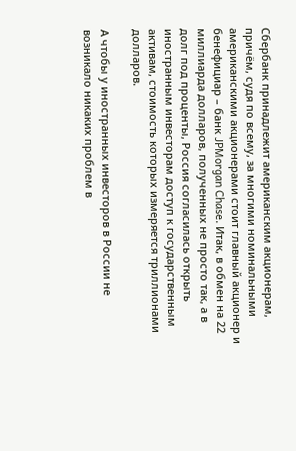Сбербанк принадлежит американским акционерам, причём, судя по всему, за многими номинальными американскими акционерами стоит главный акционер и бенефициар – банк JPMorgan Chase. Итак, в обмен на 22 миллиарда долларов, полученных не просто так, а в долг под проценты, Россия согласилась открыть иностранным инвесторам доступ к государственным активам, стоимость которых измеряется триллионами долларов.

А чтобы у иностранных инвесторов в России не возникало никаких проблем в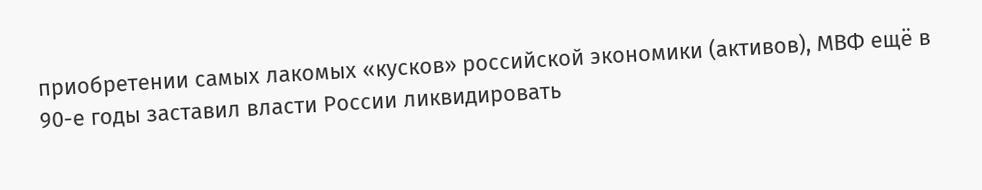приобретении самых лакомых «кусков» российской экономики (активов), МВФ ещё в 90-е годы заставил власти России ликвидировать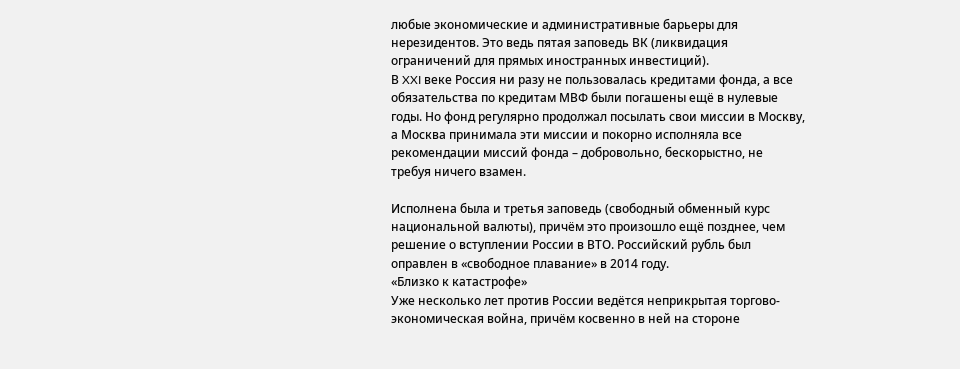любые экономические и административные барьеры для нерезидентов. Это ведь пятая заповедь ВК (ликвидация ограничений для прямых иностранных инвестиций).
В XXI веке Россия ни разу не пользовалась кредитами фонда, а все обязательства по кредитам МВФ были погашены ещё в нулевые годы. Но фонд регулярно продолжал посылать свои миссии в Москву, а Москва принимала эти миссии и покорно исполняла все рекомендации миссий фонда – добровольно, бескорыстно, не требуя ничего взамен.

Исполнена была и третья заповедь (свободный обменный курс национальной валюты), причём это произошло ещё позднее, чем решение о вступлении России в ВТО. Российский рубль был оправлен в «свободное плавание» в 2014 году.
«Близко к катастрофе»
Уже несколько лет против России ведётся неприкрытая торгово-экономическая война, причём косвенно в ней на стороне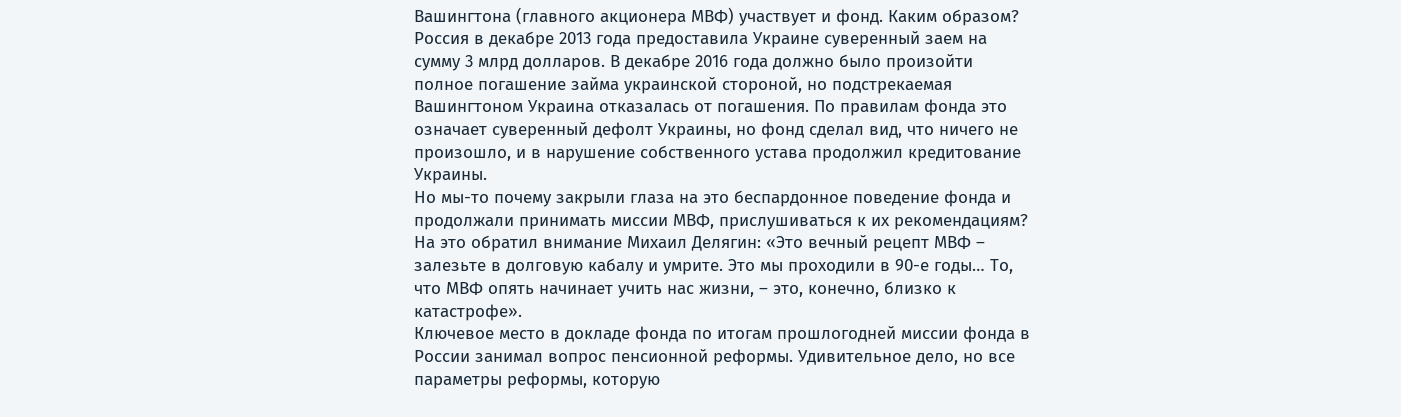Вашингтона (главного акционера МВФ) участвует и фонд. Каким образом? Россия в декабре 2013 года предоставила Украине суверенный заем на сумму 3 млрд долларов. В декабре 2016 года должно было произойти полное погашение займа украинской стороной, но подстрекаемая Вашингтоном Украина отказалась от погашения. По правилам фонда это означает суверенный дефолт Украины, но фонд сделал вид, что ничего не произошло, и в нарушение собственного устава продолжил кредитование Украины.
Но мы-то почему закрыли глаза на это беспардонное поведение фонда и продолжали принимать миссии МВФ, прислушиваться к их рекомендациям? На это обратил внимание Михаил Делягин: «Это вечный рецепт МВФ – залезьте в долговую кабалу и умрите. Это мы проходили в 90-е годы… То, что МВФ опять начинает учить нас жизни, – это, конечно, близко к катастрофе».
Ключевое место в докладе фонда по итогам прошлогодней миссии фонда в России занимал вопрос пенсионной реформы. Удивительное дело, но все параметры реформы, которую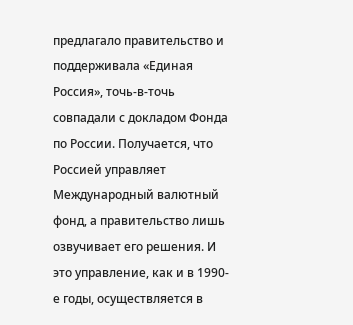предлагало правительство и поддерживала «Единая Россия», точь-в-точь совпадали с докладом Фонда по России. Получается, что Россией управляет Международный валютный фонд, а правительство лишь озвучивает его решения. И это управление, как и в 1990-е годы, осуществляется в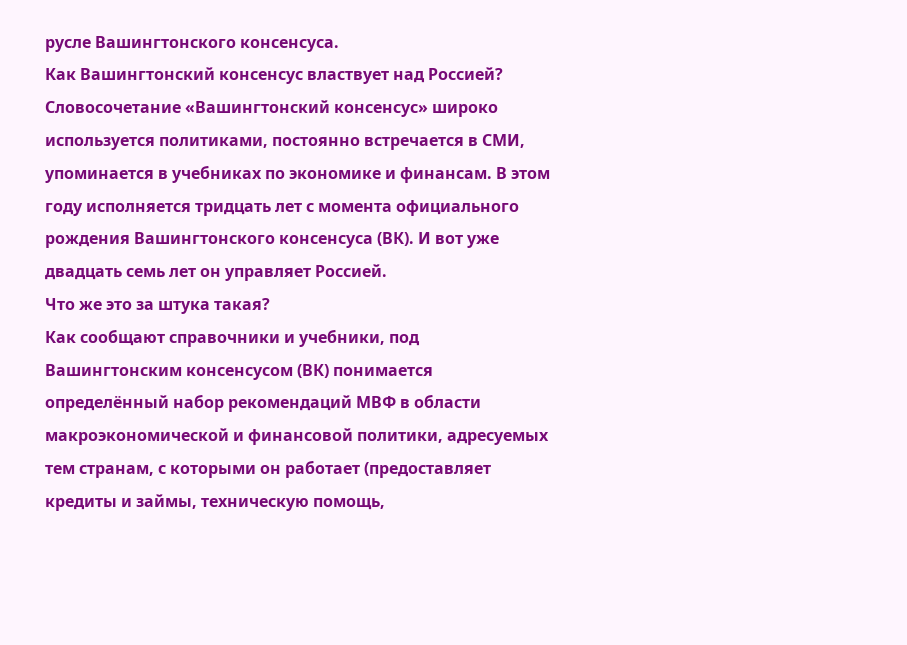русле Вашингтонского консенсуса.
Как Вашингтонский консенсус властвует над Россией?
Словосочетание «Вашингтонский консенсус» широко используется политиками, постоянно встречается в СМИ, упоминается в учебниках по экономике и финансам. В этом году исполняется тридцать лет с момента официального рождения Вашингтонского консенсуса (ВК). И вот уже двадцать семь лет он управляет Россией.
Что же это за штука такая?
Как сообщают справочники и учебники, под Вашингтонским консенсусом (ВК) понимается определённый набор рекомендаций МВФ в области макроэкономической и финансовой политики, адресуемых тем странам, с которыми он работает (предоставляет кредиты и займы, техническую помощь,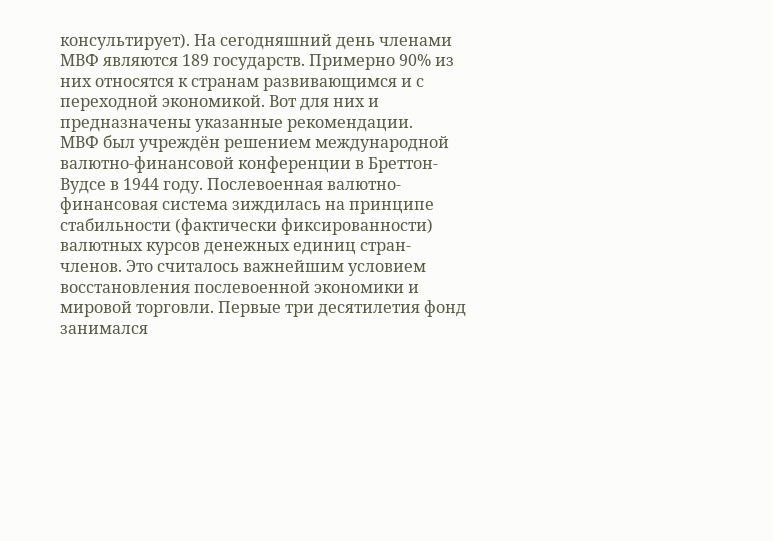консультирует). На сегодняшний день членами МВФ являются 189 государств. Примерно 90% из них относятся к странам развивающимся и с переходной экономикой. Вот для них и предназначены указанные рекомендации.
МВФ был учреждён решением международной валютно-финансовой конференции в Бреттон-Вудсе в 1944 году. Послевоенная валютно-финансовая система зиждилась на принципе стабильности (фактически фиксированности) валютных курсов денежных единиц стран-членов. Это считалось важнейшим условием восстановления послевоенной экономики и мировой торговли. Первые три десятилетия фонд занимался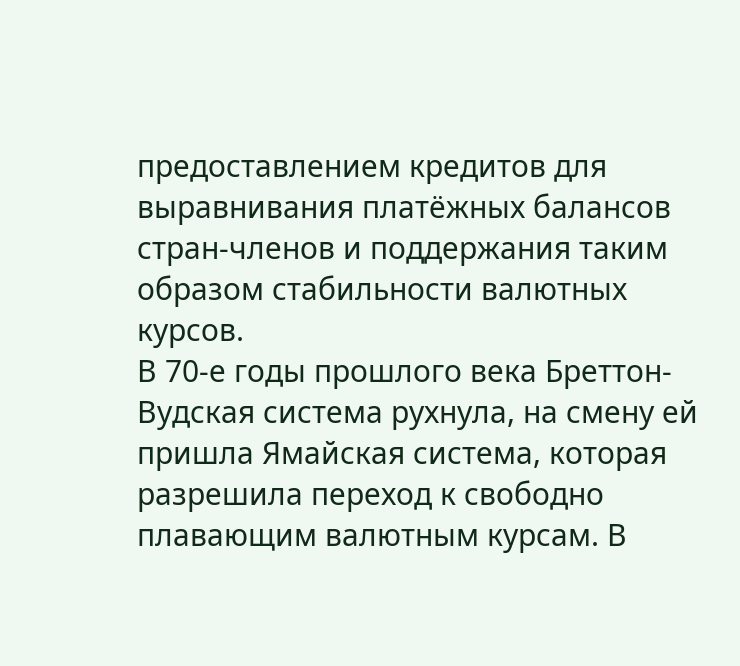предоставлением кредитов для выравнивания платёжных балансов стран-членов и поддержания таким образом стабильности валютных курсов.
В 70-е годы прошлого века Бреттон-Вудская система рухнула, на смену ей пришла Ямайская система, которая разрешила переход к свободно плавающим валютным курсам. В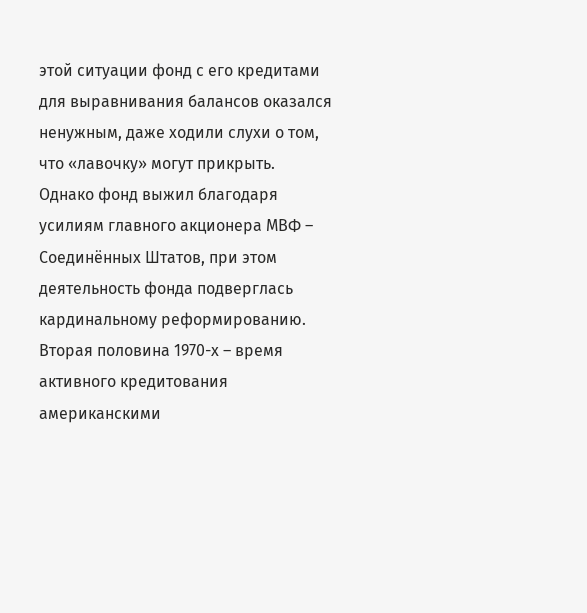этой ситуации фонд с его кредитами для выравнивания балансов оказался ненужным, даже ходили слухи о том, что «лавочку» могут прикрыть. Однако фонд выжил благодаря усилиям главного акционера МВФ – Соединённых Штатов, при этом деятельность фонда подверглась кардинальному реформированию. Вторая половина 1970-х – время активного кредитования американскими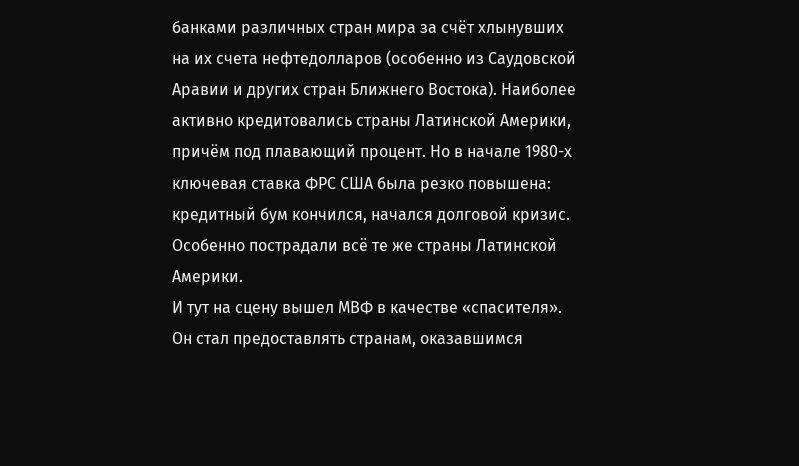банками различных стран мира за счёт хлынувших на их счета нефтедолларов (особенно из Саудовской Аравии и других стран Ближнего Востока). Наиболее активно кредитовались страны Латинской Америки, причём под плавающий процент. Но в начале 1980-х ключевая ставка ФРС США была резко повышена: кредитный бум кончился, начался долговой кризис. Особенно пострадали всё те же страны Латинской Америки.
И тут на сцену вышел МВФ в качестве «спасителя». Он стал предоставлять странам, оказавшимся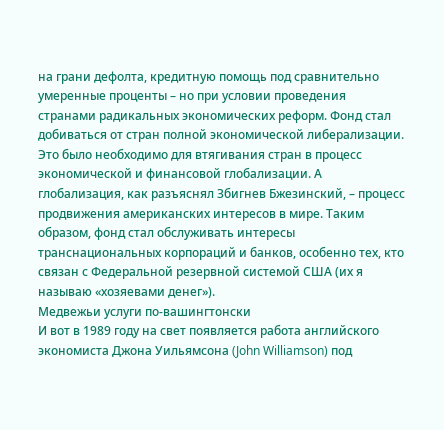на грани дефолта, кредитную помощь под сравнительно умеренные проценты – но при условии проведения странами радикальных экономических реформ. Фонд стал добиваться от стран полной экономической либерализации. Это было необходимо для втягивания стран в процесс экономической и финансовой глобализации. А глобализация, как разъяснял Збигнев Бжезинский, – процесс продвижения американских интересов в мире. Таким образом, фонд стал обслуживать интересы транснациональных корпораций и банков, особенно тех, кто связан с Федеральной резервной системой США (их я называю «хозяевами денег»).
Медвежьи услуги по-вашингтонски
И вот в 1989 году на свет появляется работа английского экономиста Джона Уильямсона (John Williamson) под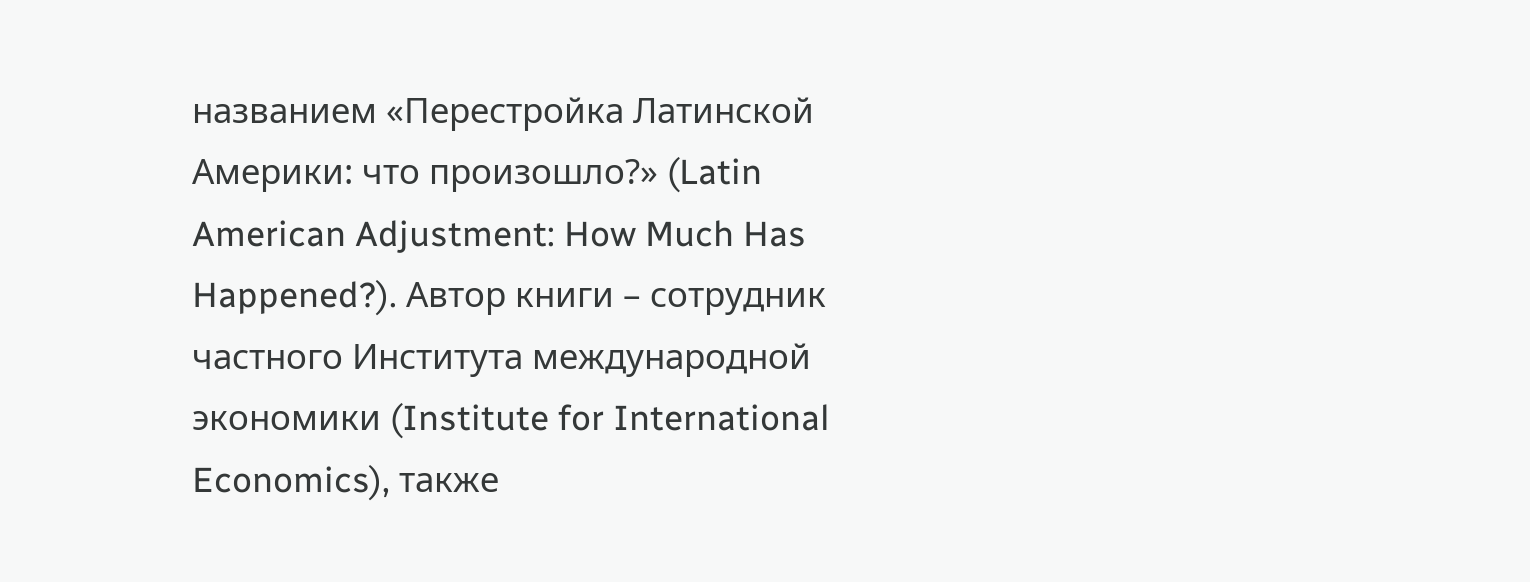названием «Перестройка Латинской Америки: что произошло?» (Latin American Adjustment: How Much Has Happened?). Автор книги – сотрудник частного Института международной экономики (Institute for International Economics), также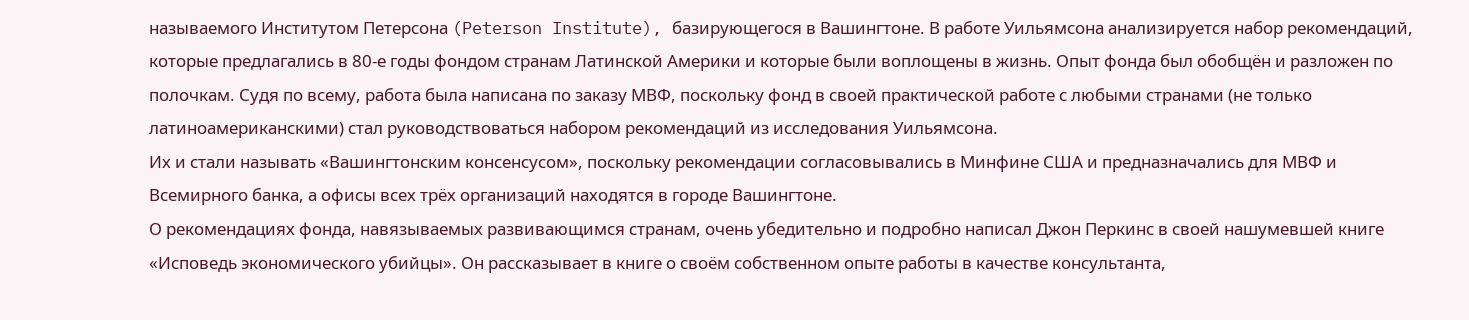называемого Институтом Петерсона (Peterson Institute), базирующегося в Вашингтоне. В работе Уильямсона анализируется набор рекомендаций, которые предлагались в 80-е годы фондом странам Латинской Америки и которые были воплощены в жизнь. Опыт фонда был обобщён и разложен по полочкам. Судя по всему, работа была написана по заказу МВФ, поскольку фонд в своей практической работе с любыми странами (не только латиноамериканскими) стал руководствоваться набором рекомендаций из исследования Уильямсона.
Их и стали называть «Вашингтонским консенсусом», поскольку рекомендации согласовывались в Минфине США и предназначались для МВФ и Всемирного банка, а офисы всех трёх организаций находятся в городе Вашингтоне.
О рекомендациях фонда, навязываемых развивающимся странам, очень убедительно и подробно написал Джон Перкинс в своей нашумевшей книге «Исповедь экономического убийцы». Он рассказывает в книге о своём собственном опыте работы в качестве консультанта,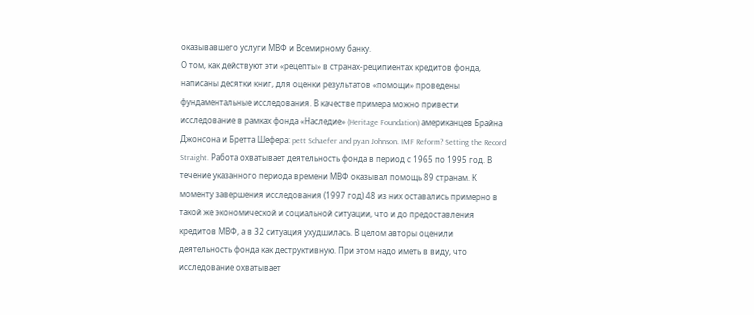оказывавшего услуги МВФ и Всемирному банку.
О том, как действуют эти «рецепты» в странах-реципиентах кредитов фонда, написаны десятки книг, для оценки результатов «помощи» проведены фундаментальные исследования. В качестве примера можно привести исследование в рамках фонда «Наследие» (Heritage Foundation) американцев Брайна Джонсона и Бретта Шефера: pett Schaefer and pyan Johnson. IMF Reform? Setting the Record Straight. Работа охватывает деятельность фонда в период с 1965 по 1995 год. В течение указанного периода времени МВФ оказывал помощь 89 странам. К моменту завершения исследования (1997 год) 48 из них оставались примерно в такой же экономической и социальной ситуации, что и до предоставления кредитов МВФ, а в 32 ситуация ухудшилась. В целом авторы оценили деятельность фонда как деструктивную. При этом надо иметь в виду, что исследование охватывает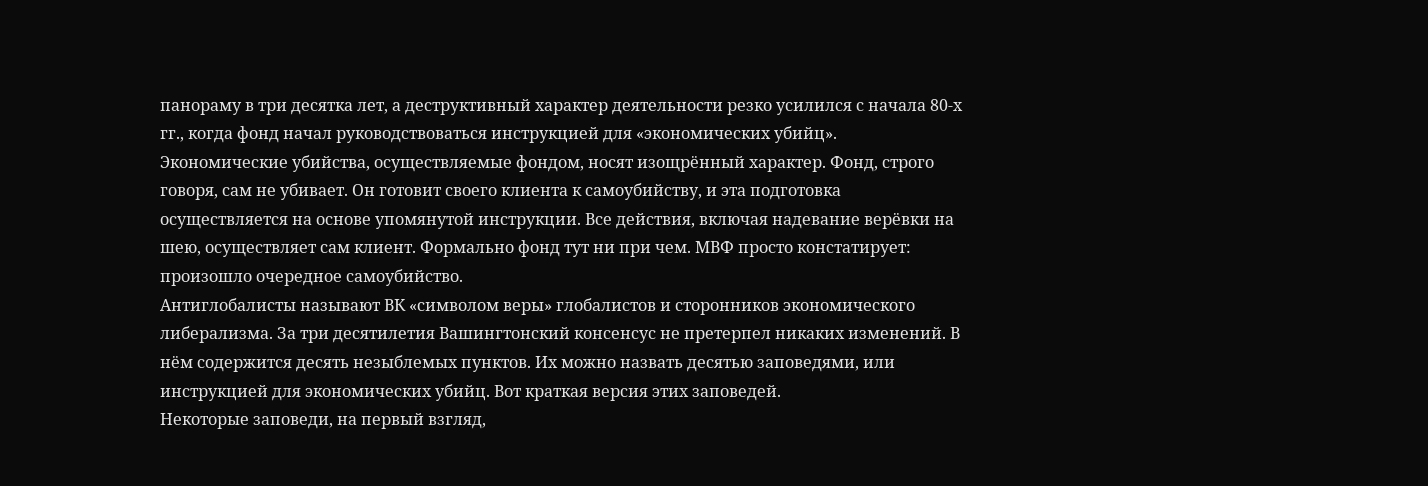панораму в три десятка лет, а деструктивный характер деятельности резко усилился с начала 80-х гг., когда фонд начал руководствоваться инструкцией для «экономических убийц».
Экономические убийства, осуществляемые фондом, носят изощрённый характер. Фонд, строго говоря, сам не убивает. Он готовит своего клиента к самоубийству, и эта подготовка осуществляется на основе упомянутой инструкции. Все действия, включая надевание верёвки на шею, осуществляет сам клиент. Формально фонд тут ни при чем. МВФ просто констатирует: произошло очередное самоубийство.
Антиглобалисты называют ВК «символом веры» глобалистов и сторонников экономического либерализма. За три десятилетия Вашингтонский консенсус не претерпел никаких изменений. В нём содержится десять незыблемых пунктов. Их можно назвать десятью заповедями, или инструкцией для экономических убийц. Вот краткая версия этих заповедей.
Некоторые заповеди, на первый взгляд,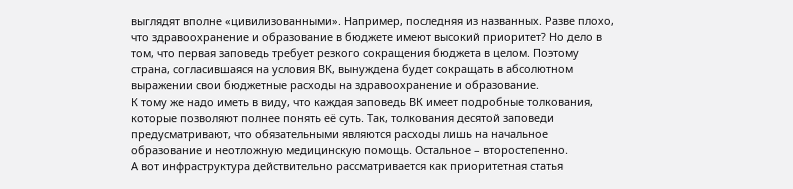выглядят вполне «цивилизованными». Например, последняя из названных. Разве плохо, что здравоохранение и образование в бюджете имеют высокий приоритет? Но дело в том, что первая заповедь требует резкого сокращения бюджета в целом. Поэтому страна, согласившаяся на условия ВК, вынуждена будет сокращать в абсолютном выражении свои бюджетные расходы на здравоохранение и образование.
К тому же надо иметь в виду, что каждая заповедь ВК имеет подробные толкования, которые позволяют полнее понять её суть. Так, толкования десятой заповеди предусматривают, что обязательными являются расходы лишь на начальное образование и неотложную медицинскую помощь. Остальное – второстепенно.
А вот инфраструктура действительно рассматривается как приоритетная статья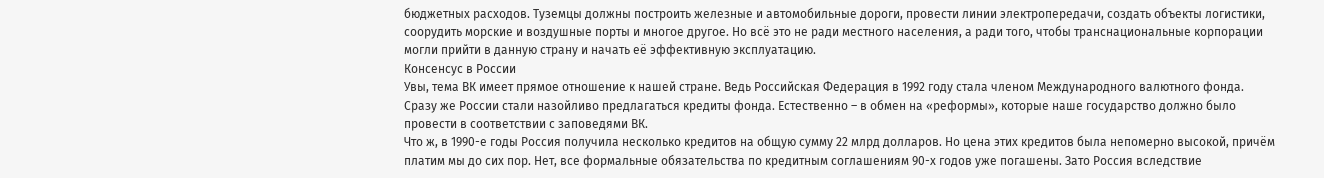бюджетных расходов. Туземцы должны построить железные и автомобильные дороги, провести линии электропередачи, создать объекты логистики, соорудить морские и воздушные порты и многое другое. Но всё это не ради местного населения, а ради того, чтобы транснациональные корпорации могли прийти в данную страну и начать её эффективную эксплуатацию.
Консенсус в России
Увы, тема ВК имеет прямое отношение к нашей стране. Ведь Российская Федерация в 1992 году стала членом Международного валютного фонда. Сразу же России стали назойливо предлагаться кредиты фонда. Естественно – в обмен на «реформы», которые наше государство должно было провести в соответствии с заповедями ВК.
Что ж, в 1990-е годы Россия получила несколько кредитов на общую сумму 22 млрд долларов. Но цена этих кредитов была непомерно высокой, причём платим мы до сих пор. Нет, все формальные обязательства по кредитным соглашениям 90-х годов уже погашены. Зато Россия вследствие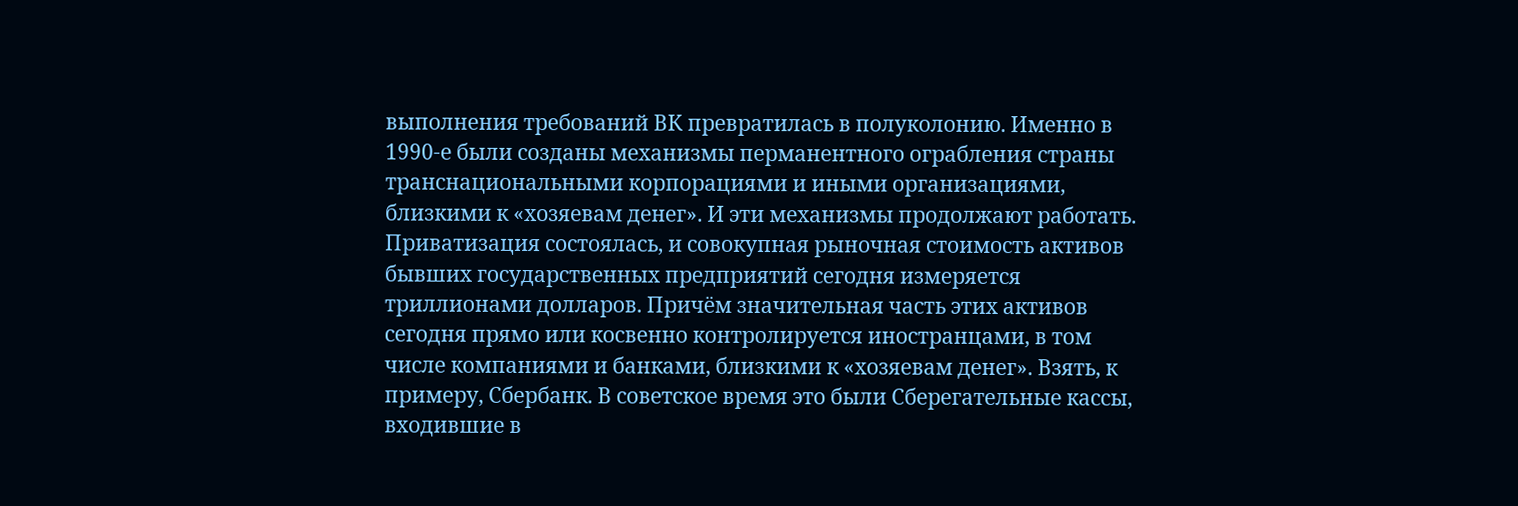выполнения требований ВК превратилась в полуколонию. Именно в 1990-е были созданы механизмы перманентного ограбления страны транснациональными корпорациями и иными организациями, близкими к «хозяевам денег». И эти механизмы продолжают работать.
Приватизация состоялась, и совокупная рыночная стоимость активов бывших государственных предприятий сегодня измеряется триллионами долларов. Причём значительная часть этих активов сегодня прямо или косвенно контролируется иностранцами, в том числе компаниями и банками, близкими к «хозяевам денег». Взять, к примеру, Сбербанк. В советское время это были Сберегательные кассы, входившие в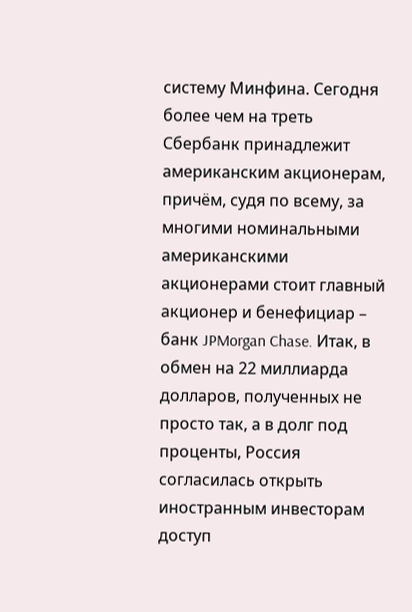систему Минфина. Сегодня более чем на треть Сбербанк принадлежит американским акционерам, причём, судя по всему, за многими номинальными американскими акционерами стоит главный акционер и бенефициар – банк JPMorgan Chase. Итак, в обмен на 22 миллиарда долларов, полученных не просто так, а в долг под проценты, Россия согласилась открыть иностранным инвесторам доступ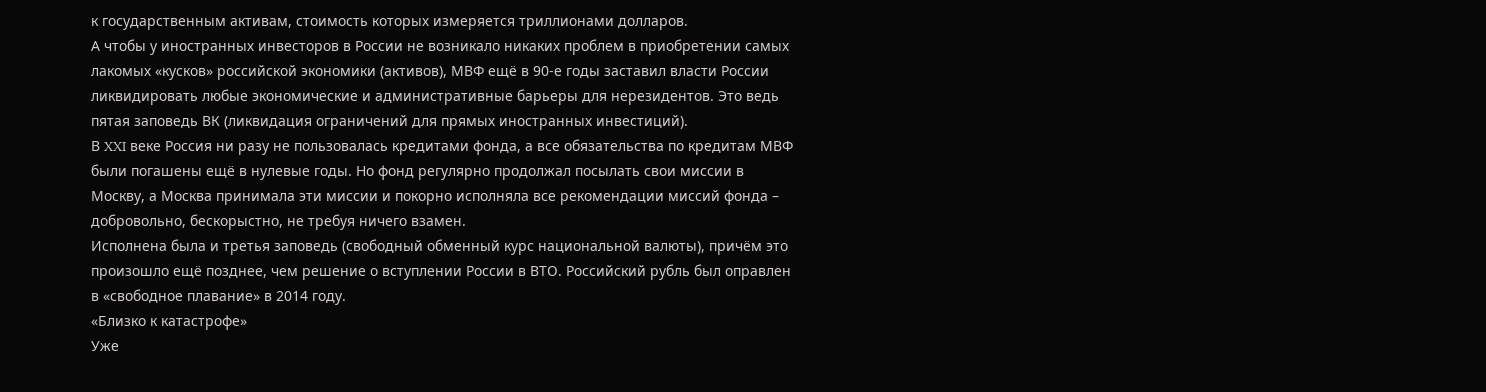к государственным активам, стоимость которых измеряется триллионами долларов.
А чтобы у иностранных инвесторов в России не возникало никаких проблем в приобретении самых лакомых «кусков» российской экономики (активов), МВФ ещё в 90-е годы заставил власти России ликвидировать любые экономические и административные барьеры для нерезидентов. Это ведь пятая заповедь ВК (ликвидация ограничений для прямых иностранных инвестиций).
В XXI веке Россия ни разу не пользовалась кредитами фонда, а все обязательства по кредитам МВФ были погашены ещё в нулевые годы. Но фонд регулярно продолжал посылать свои миссии в Москву, а Москва принимала эти миссии и покорно исполняла все рекомендации миссий фонда – добровольно, бескорыстно, не требуя ничего взамен.
Исполнена была и третья заповедь (свободный обменный курс национальной валюты), причём это произошло ещё позднее, чем решение о вступлении России в ВТО. Российский рубль был оправлен в «свободное плавание» в 2014 году.
«Близко к катастрофе»
Уже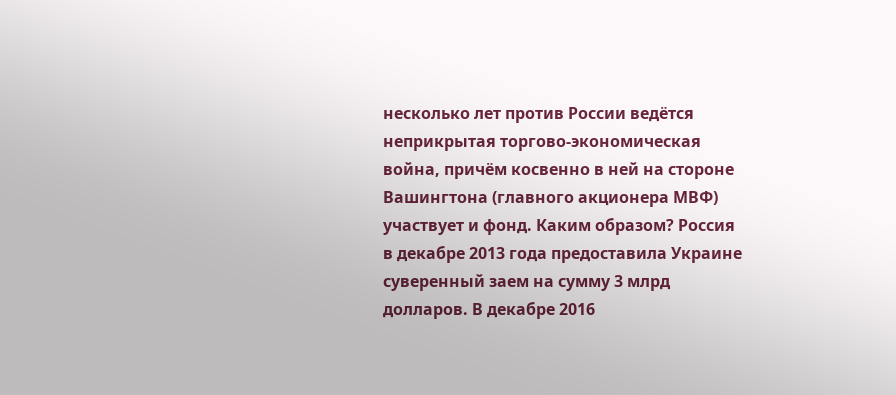несколько лет против России ведётся неприкрытая торгово-экономическая война, причём косвенно в ней на стороне Вашингтона (главного акционера МВФ) участвует и фонд. Каким образом? Россия в декабре 2013 года предоставила Украине суверенный заем на сумму 3 млрд долларов. В декабре 2016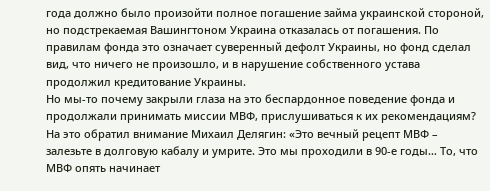года должно было произойти полное погашение займа украинской стороной, но подстрекаемая Вашингтоном Украина отказалась от погашения. По правилам фонда это означает суверенный дефолт Украины, но фонд сделал вид, что ничего не произошло, и в нарушение собственного устава продолжил кредитование Украины.
Но мы-то почему закрыли глаза на это беспардонное поведение фонда и продолжали принимать миссии МВФ, прислушиваться к их рекомендациям? На это обратил внимание Михаил Делягин: «Это вечный рецепт МВФ – залезьте в долговую кабалу и умрите. Это мы проходили в 90-е годы… То, что МВФ опять начинает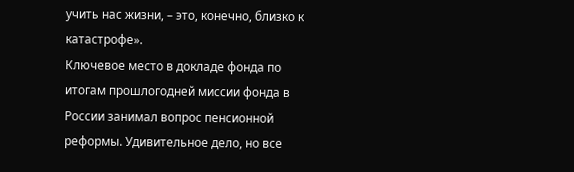учить нас жизни, – это, конечно, близко к катастрофе».
Ключевое место в докладе фонда по итогам прошлогодней миссии фонда в России занимал вопрос пенсионной реформы. Удивительное дело, но все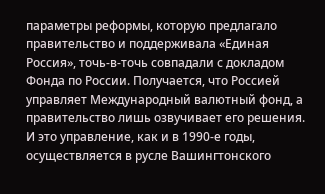параметры реформы, которую предлагало правительство и поддерживала «Единая Россия», точь-в-точь совпадали с докладом Фонда по России. Получается, что Россией управляет Международный валютный фонд, а правительство лишь озвучивает его решения. И это управление, как и в 1990-е годы, осуществляется в русле Вашингтонского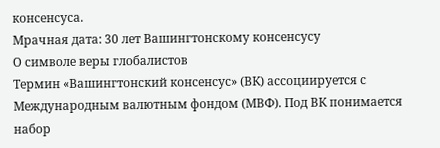консенсуса.
Мрачная дата: 30 лет Вашингтонскому консенсусу
О символе веры глобалистов
Термин «Вашингтонский консенсус» (ВК) ассоциируется с Международным валютным фондом (МВФ). Под ВК понимается набор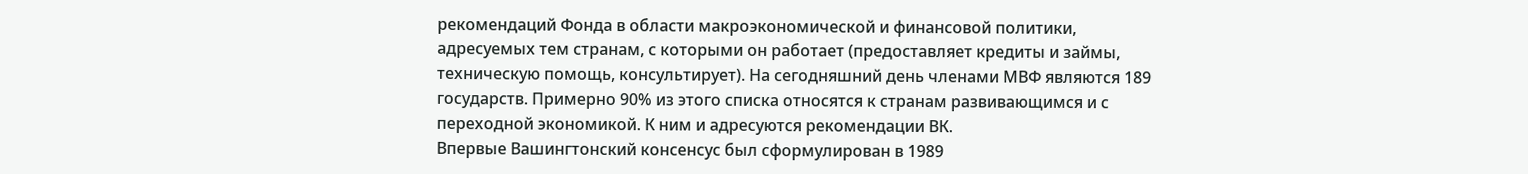рекомендаций Фонда в области макроэкономической и финансовой политики, адресуемых тем странам, с которыми он работает (предоставляет кредиты и займы, техническую помощь, консультирует). На сегодняшний день членами МВФ являются 189 государств. Примерно 90% из этого списка относятся к странам развивающимся и с переходной экономикой. К ним и адресуются рекомендации ВК.
Впервые Вашингтонский консенсус был сформулирован в 1989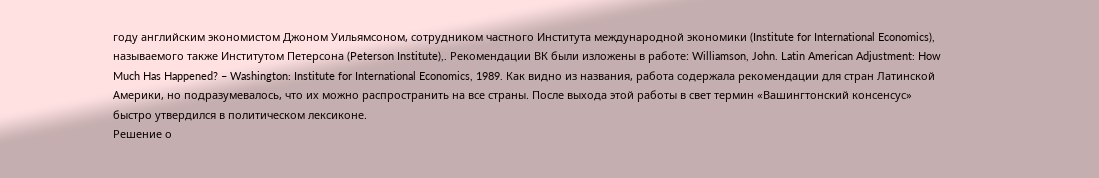году английским экономистом Джоном Уильямсоном, сотрудником частного Института международной экономики (Institute for International Economics), называемого также Институтом Петерсона (Peterson Institute),. Рекомендации ВК были изложены в работе: Williamson, John. Latin American Adjustment: How Much Has Happened? – Washington: Institute for International Economics, 1989. Как видно из названия, работа содержала рекомендации для стран Латинской Америки, но подразумевалось, что их можно распространить на все страны. После выхода этой работы в свет термин «Вашингтонский консенсус» быстро утвердился в политическом лексиконе.
Решение о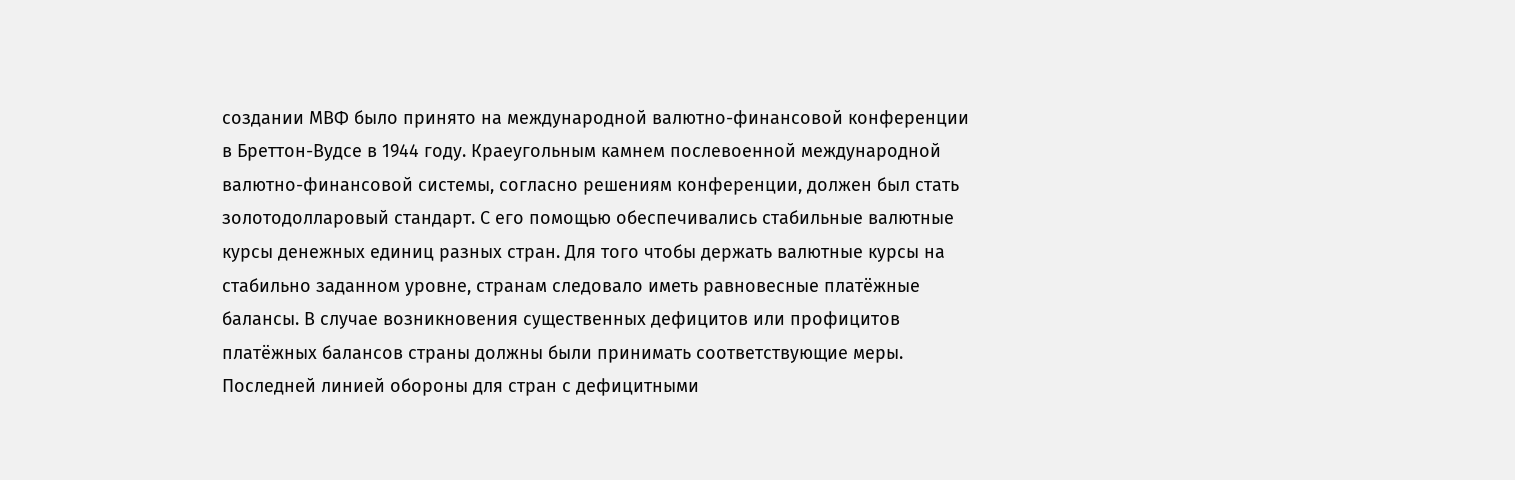создании МВФ было принято на международной валютно-финансовой конференции в Бреттон-Вудсе в 1944 году. Краеугольным камнем послевоенной международной валютно-финансовой системы, согласно решениям конференции, должен был стать золотодолларовый стандарт. С его помощью обеспечивались стабильные валютные курсы денежных единиц разных стран. Для того чтобы держать валютные курсы на стабильно заданном уровне, странам следовало иметь равновесные платёжные балансы. В случае возникновения существенных дефицитов или профицитов платёжных балансов страны должны были принимать соответствующие меры. Последней линией обороны для стран с дефицитными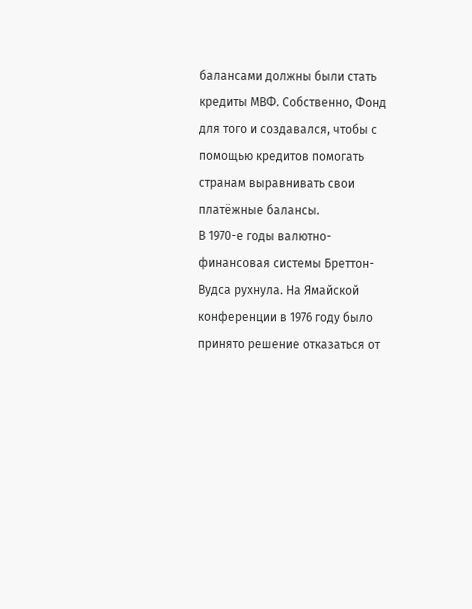балансами должны были стать кредиты МВФ. Собственно, Фонд для того и создавался, чтобы с помощью кредитов помогать странам выравнивать свои платёжные балансы.
В 1970-е годы валютно-финансовая системы Бреттон-Вудса рухнула. На Ямайской конференции в 1976 году было принято решение отказаться от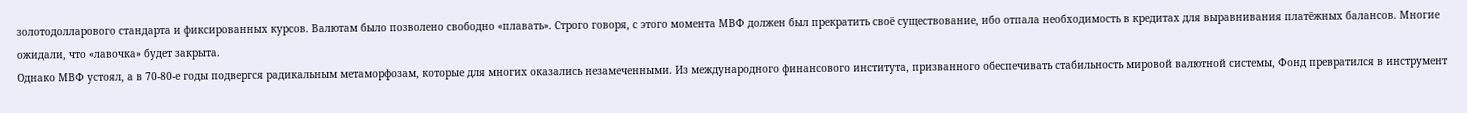золотодолларового стандарта и фиксированных курсов. Валютам было позволено свободно «плавать». Строго говоря, с этого момента МВФ должен был прекратить своё существование, ибо отпала необходимость в кредитах для выравнивания платёжных балансов. Многие ожидали, что «лавочка» будет закрыта.
Однако МВФ устоял, а в 70-80-е годы подвергся радикальным метаморфозам, которые для многих оказались незамеченными. Из международного финансового института, призванного обеспечивать стабильность мировой валютной системы, Фонд превратился в инструмент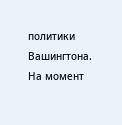политики Вашингтона. На момент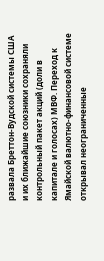развала Бреттон-Вудской системы США и их ближайшие союзники сохраняли контрольный пакет акций (доли в капитале и голосах) МВФ. Переход к Ямайской валютно-финансовой системе открывал неограниченные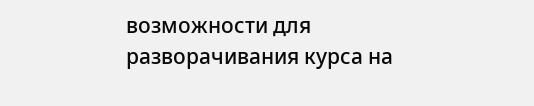возможности для разворачивания курса на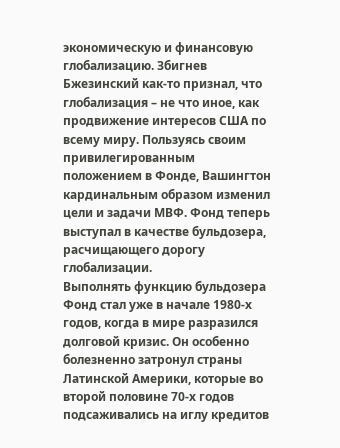экономическую и финансовую глобализацию. Збигнев Бжезинский как-то признал, что глобализация – не что иное, как продвижение интересов США по всему миру. Пользуясь своим привилегированным положением в Фонде, Вашингтон кардинальным образом изменил цели и задачи МВФ. Фонд теперь выступал в качестве бульдозера, расчищающего дорогу глобализации.
Выполнять функцию бульдозера Фонд стал уже в начале 1980-х годов, когда в мире разразился долговой кризис. Он особенно болезненно затронул страны Латинской Америки, которые во второй половине 70-х годов подсаживались на иглу кредитов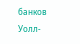банков Уолл-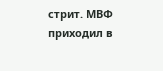стрит. МВФ приходил в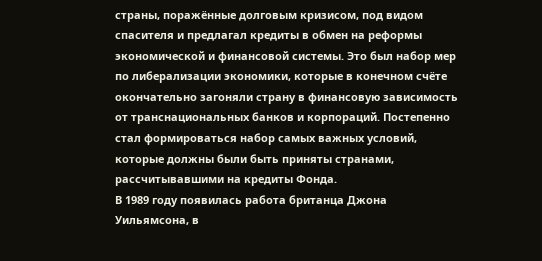страны, поражённые долговым кризисом, под видом спасителя и предлагал кредиты в обмен на реформы экономической и финансовой системы. Это был набор мер по либерализации экономики, которые в конечном счёте окончательно загоняли страну в финансовую зависимость от транснациональных банков и корпораций. Постепенно стал формироваться набор самых важных условий, которые должны были быть приняты странами, рассчитывавшими на кредиты Фонда.
В 1989 году появилась работа британца Джона Уильямсона, в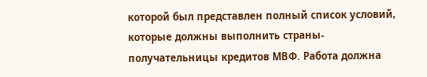которой был представлен полный список условий, которые должны выполнить страны-получательницы кредитов МВФ. Работа должна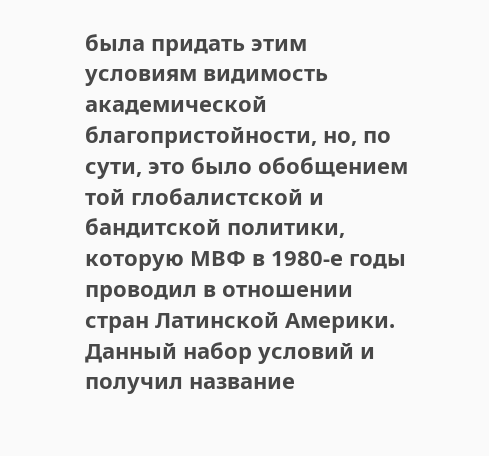была придать этим условиям видимость академической благопристойности, но, по сути, это было обобщением той глобалистской и бандитской политики, которую МВФ в 1980-е годы проводил в отношении стран Латинской Америки.
Данный набор условий и получил название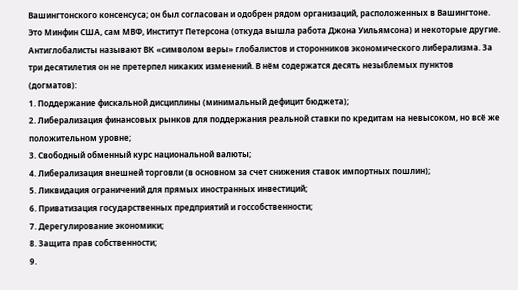Вашингтонского консенсуса; он был согласован и одобрен рядом организаций, расположенных в Вашингтоне. Это Минфин США, сам МВФ, Институт Петерсона (откуда вышла работа Джона Уильямсона) и некоторые другие.
Антиглобалисты называют ВК «символом веры» глобалистов и сторонников экономического либерализма. За три десятилетия он не претерпел никаких изменений. В нём содержатся десять незыблемых пунктов (догматов):
1. Поддержание фискальной дисциплины (минимальный дефицит бюджета);
2. Либерализация финансовых рынков для поддержания реальной ставки по кредитам на невысоком, но всё же положительном уровне;
3. Свободный обменный курс национальной валюты;
4. Либерализация внешней торговли (в основном за счет снижения ставок импортных пошлин);
5. Ликвидация ограничений для прямых иностранных инвестиций;
6. Приватизация государственных предприятий и госсобственности;
7. Дерегулирование экономики;
8. Защита прав собственности;
9.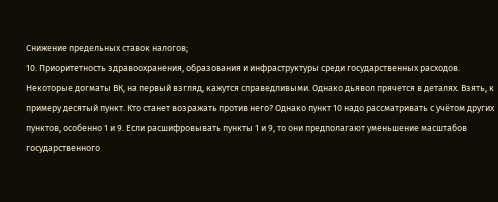Снижение предельных ставок налогов;
10. Приоритетность здравоохранения, образования и инфраструктуры среди государственных расходов.
Некоторые догматы ВК, на первый взгляд, кажутся справедливыми. Однако дьявол прячется в деталях. Взять, к примеру десятый пункт. Кто станет возражать против него? Однако пункт 10 надо рассматривать с учётом других пунктов, особенно 1 и 9. Если расшифровывать пункты 1 и 9, то они предполагают уменьшение масштабов государственного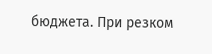бюджета. При резком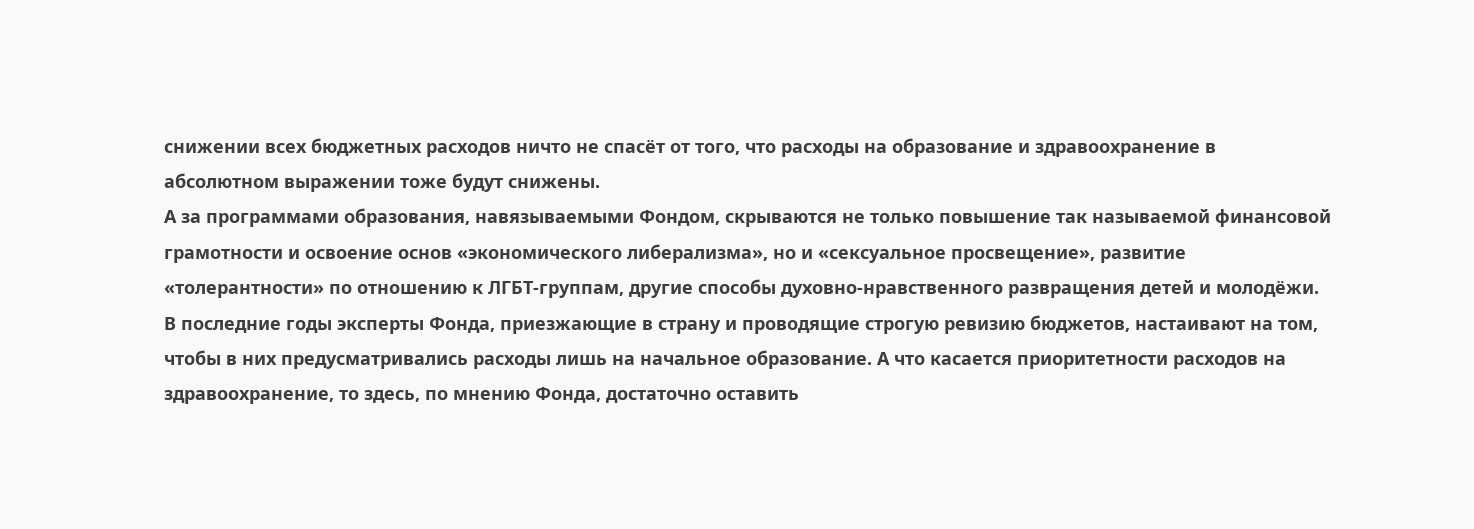снижении всех бюджетных расходов ничто не спасёт от того, что расходы на образование и здравоохранение в абсолютном выражении тоже будут снижены.
А за программами образования, навязываемыми Фондом, скрываются не только повышение так называемой финансовой грамотности и освоение основ «экономического либерализма», но и «сексуальное просвещение», развитие «толерантности» по отношению к ЛГБТ-группам, другие способы духовно-нравственного развращения детей и молодёжи. В последние годы эксперты Фонда, приезжающие в страну и проводящие строгую ревизию бюджетов, настаивают на том, чтобы в них предусматривались расходы лишь на начальное образование. А что касается приоритетности расходов на здравоохранение, то здесь, по мнению Фонда, достаточно оставить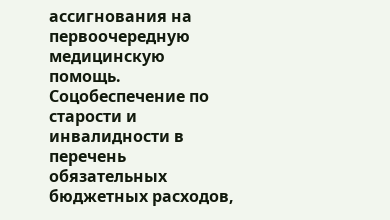ассигнования на первоочередную медицинскую помощь. Соцобеспечение по старости и инвалидности в перечень обязательных бюджетных расходов,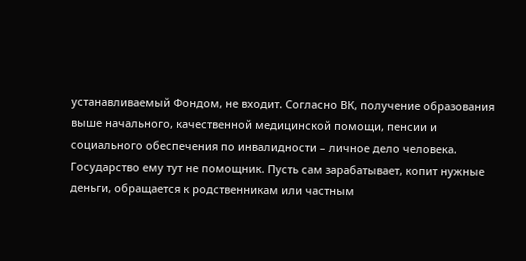устанавливаемый Фондом, не входит. Согласно ВК, получение образования выше начального, качественной медицинской помощи, пенсии и социального обеспечения по инвалидности – личное дело человека. Государство ему тут не помощник. Пусть сам зарабатывает, копит нужные деньги, обращается к родственникам или частным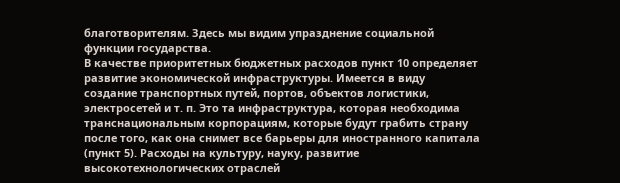благотворителям. Здесь мы видим упразднение социальной функции государства.
В качестве приоритетных бюджетных расходов пункт 10 определяет развитие экономической инфраструктуры. Имеется в виду создание транспортных путей, портов, объектов логистики, электросетей и т. п. Это та инфраструктура, которая необходима транснациональным корпорациям, которые будут грабить страну после того, как она снимет все барьеры для иностранного капитала (пункт 5). Расходы на культуру, науку, развитие высокотехнологических отраслей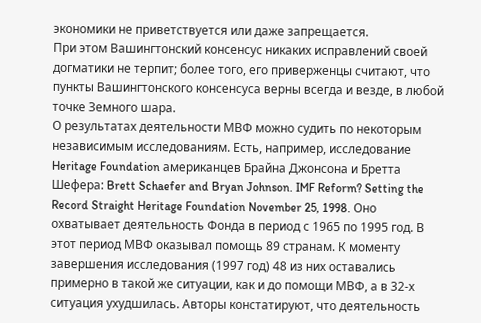экономики не приветствуется или даже запрещается.
При этом Вашингтонский консенсус никаких исправлений своей догматики не терпит; более того, его приверженцы считают, что пункты Вашингтонского консенсуса верны всегда и везде, в любой точке Земного шара.
О результатах деятельности МВФ можно судить по некоторым независимым исследованиям. Есть, например, исследование Heritage Foundation американцев Брайна Джонсона и Бретта Шефера: Brett Schaefer and Bryan Johnson. IMF Reform? Setting the Record Straight Heritage Foundation November 25, 1998. Оно охватывает деятельность Фонда в период с 1965 по 1995 год. В этот период МВФ оказывал помощь 89 странам. К моменту завершения исследования (1997 год) 48 из них оставались примерно в такой же ситуации, как и до помощи МВФ, а в 32-х ситуация ухудшилась. Авторы констатируют, что деятельность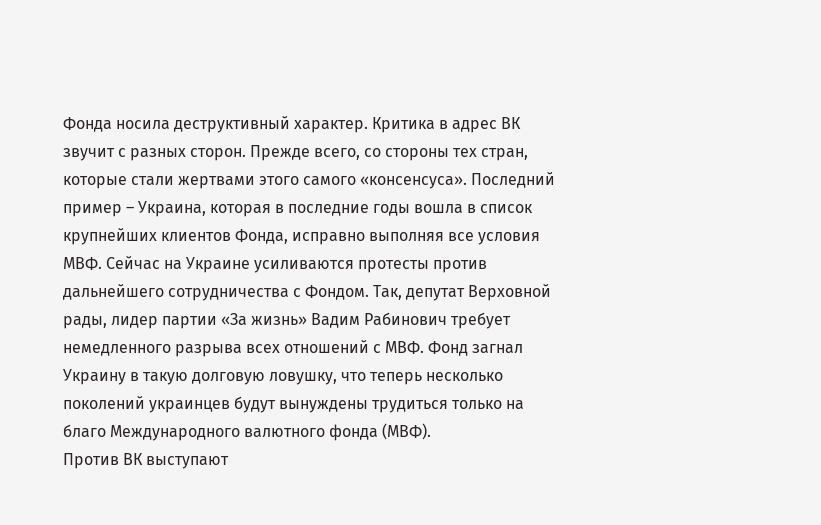Фонда носила деструктивный характер. Критика в адрес ВК звучит с разных сторон. Прежде всего, со стороны тех стран, которые стали жертвами этого самого «консенсуса». Последний пример – Украина, которая в последние годы вошла в список крупнейших клиентов Фонда, исправно выполняя все условия МВФ. Сейчас на Украине усиливаются протесты против дальнейшего сотрудничества с Фондом. Так, депутат Верховной рады, лидер партии «За жизнь» Вадим Рабинович требует немедленного разрыва всех отношений с МВФ. Фонд загнал Украину в такую долговую ловушку, что теперь несколько поколений украинцев будут вынуждены трудиться только на благо Международного валютного фонда (МВФ).
Против ВК выступают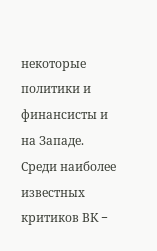некоторые политики и финансисты и на Западе. Среди наиболее известных критиков ВК −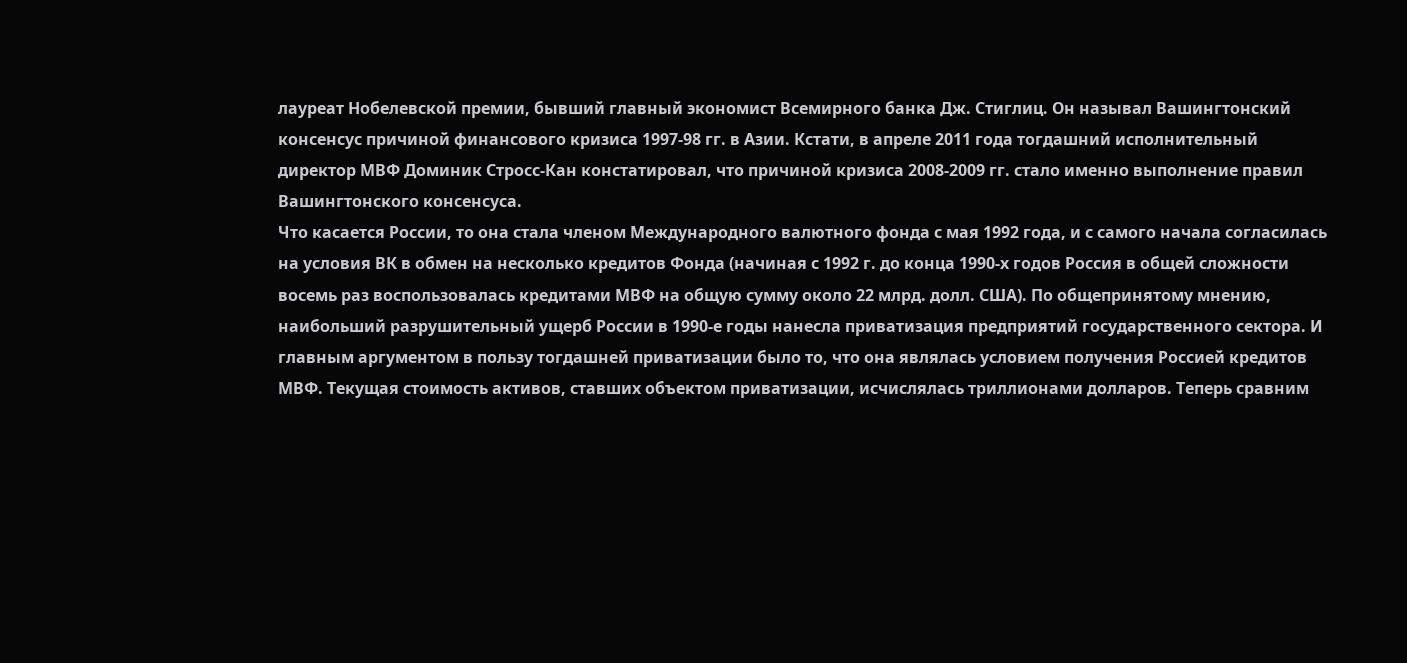лауреат Нобелевской премии, бывший главный экономист Всемирного банка Дж. Стиглиц. Он называл Вашингтонский консенсус причиной финансового кризиса 1997-98 гг. в Азии. Кстати, в апреле 2011 года тогдашний исполнительный директор МВФ Доминик Стросс-Кан констатировал, что причиной кризиса 2008-2009 гг. стало именно выполнение правил Вашингтонского консенсуса.
Что касается России, то она стала членом Международного валютного фонда с мая 1992 года, и с самого начала согласилась на условия ВК в обмен на несколько кредитов Фонда (начиная с 1992 г. до конца 1990-х годов Россия в общей сложности восемь раз воспользовалась кредитами МВФ на общую сумму около 22 млрд. долл. США). По общепринятому мнению, наибольший разрушительный ущерб России в 1990-е годы нанесла приватизация предприятий государственного сектора. И главным аргументом в пользу тогдашней приватизации было то, что она являлась условием получения Россией кредитов МВФ. Текущая стоимость активов, ставших объектом приватизации, исчислялась триллионами долларов. Теперь сравним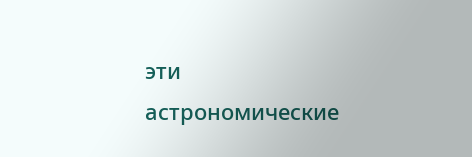эти астрономические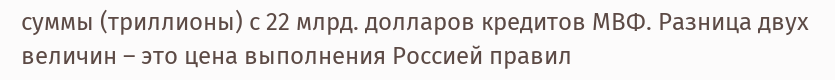суммы (триллионы) с 22 млрд. долларов кредитов МВФ. Разница двух величин – это цена выполнения Россией правил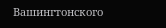Вашингтонского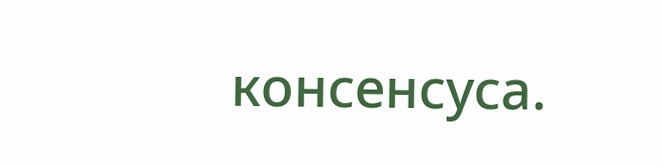консенсуса.